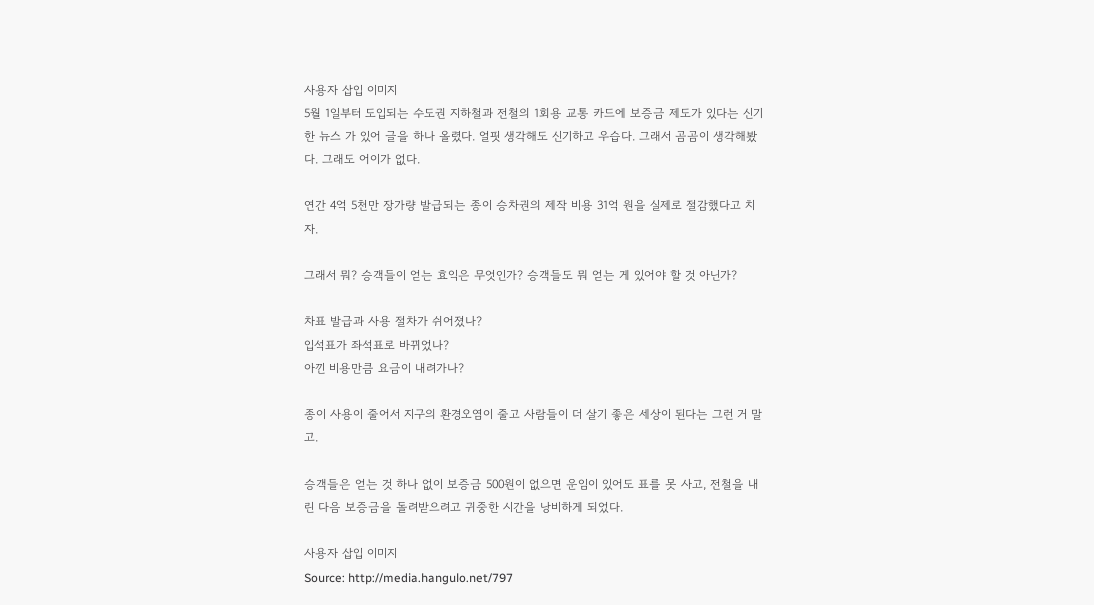사용자 삽입 이미지
5월 1일부터 도입되는 수도권 지하철과 전철의 1회용 교통 카드에 보증금 제도가 있다는 신기한 뉴스 가 있어 글을 하나 올렸다. 얼핏 생각해도 신기하고 우습다. 그래서 곰곰이 생각해봤다. 그래도 어이가 없다.

연간 4억 5천만 장가량 발급되는 종이 승차권의 제작 비용 31억 원을 실제로 절감했다고 치자.

그래서 뭐? 승객들이 얻는 효익은 무엇인가? 승객들도 뭐 얻는 게 있어야 할 것 아닌가?

차표 발급과 사용 절차가 쉬어졌나?
입석표가 좌석표로 바뀌었나?
아낀 비용만큼 요금이 내려가나?

종이 사용이 줄어서 지구의 환경오염이 줄고 사람들이 더 살기 좋은 세상이 된다는 그런 거 말고.

승객들은 얻는 것 하나 없이 보증금 500원이 없으면 운임이 있어도 표를 못 사고, 전철을 내린 다음 보증금을 돌려받으려고 귀중한 시간을 낭비하게 되었다.

사용자 삽입 이미지
Source: http://media.hangulo.net/797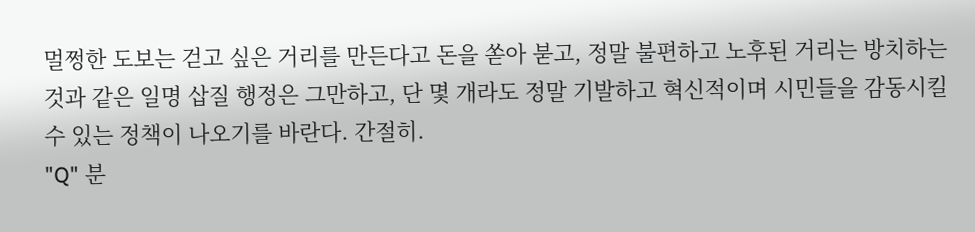멀쩡한 도보는 걷고 싶은 거리를 만든다고 돈을 쏟아 붇고, 정말 불편하고 노후된 거리는 방치하는 것과 같은 일명 삽질 행정은 그만하고, 단 몇 개라도 정말 기발하고 혁신적이며 시민들을 감동시킬 수 있는 정책이 나오기를 바란다. 간절히.
"Q" 분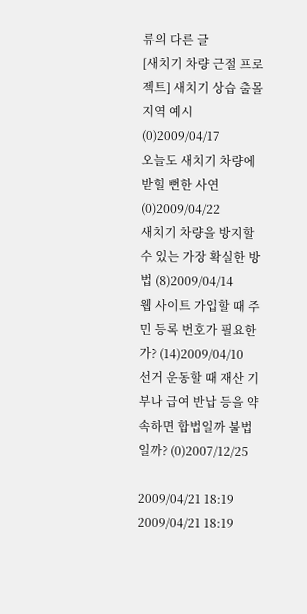류의 다른 글
[새치기 차량 근절 프로젝트] 새치기 상습 출몰 지역 예시 (0)2009/04/17
오늘도 새치기 차량에 받힐 뻔한 사연 (0)2009/04/22
새치기 차량을 방지할 수 있는 가장 확실한 방법 (8)2009/04/14
웹 사이트 가입할 때 주민 등록 번호가 필요한가? (14)2009/04/10
선거 운동할 때 재산 기부나 급여 반납 등을 약속하면 합법일까 불법일까? (0)2007/12/25

2009/04/21 18:19 2009/04/21 18:19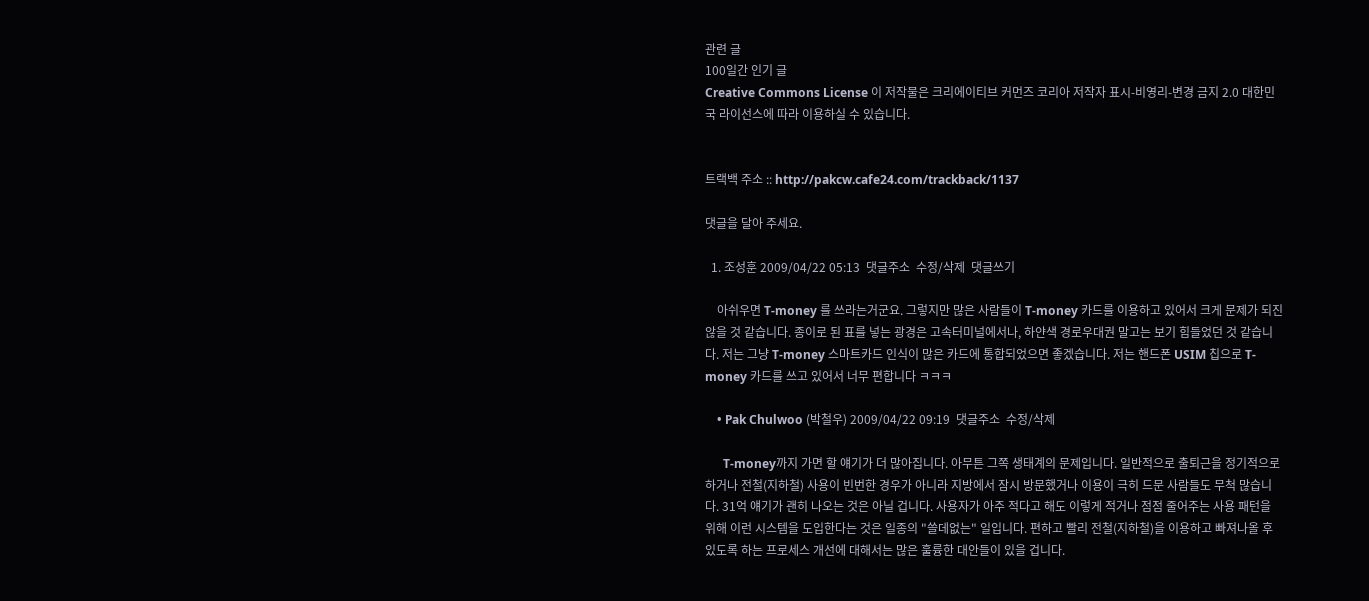관련 글
100일간 인기 글
Creative Commons License 이 저작물은 크리에이티브 커먼즈 코리아 저작자 표시-비영리-변경 금지 2.0 대한민국 라이선스에 따라 이용하실 수 있습니다.


트랙백 주소 :: http://pakcw.cafe24.com/trackback/1137

댓글을 달아 주세요.

  1. 조성훈 2009/04/22 05:13  댓글주소  수정/삭제  댓글쓰기

    아쉬우면 T-money 를 쓰라는거군요. 그렇지만 많은 사람들이 T-money 카드를 이용하고 있어서 크게 문제가 되진 않을 것 같습니다. 종이로 된 표를 넣는 광경은 고속터미널에서나, 하얀색 경로우대권 말고는 보기 힘들었던 것 같습니다. 저는 그냥 T-money 스마트카드 인식이 많은 카드에 통합되었으면 좋겠습니다. 저는 핸드폰 USIM 칩으로 T-money 카드를 쓰고 있어서 너무 편합니다 ㅋㅋㅋ

    • Pak Chulwoo (박철우) 2009/04/22 09:19  댓글주소  수정/삭제

      T-money까지 가면 할 얘기가 더 많아집니다. 아무튼 그쪽 생태계의 문제입니다. 일반적으로 출퇴근을 정기적으로 하거나 전철(지하철) 사용이 빈번한 경우가 아니라 지방에서 잠시 방문했거나 이용이 극히 드문 사람들도 무척 많습니다. 31억 얘기가 괜히 나오는 것은 아닐 겁니다. 사용자가 아주 적다고 해도 이렇게 적거나 점점 줄어주는 사용 패턴을 위해 이런 시스템을 도입한다는 것은 일종의 "쓸데없는" 일입니다. 편하고 빨리 전철(지하철)을 이용하고 빠져나올 후 있도록 하는 프로세스 개선에 대해서는 많은 훌륭한 대안들이 있을 겁니다.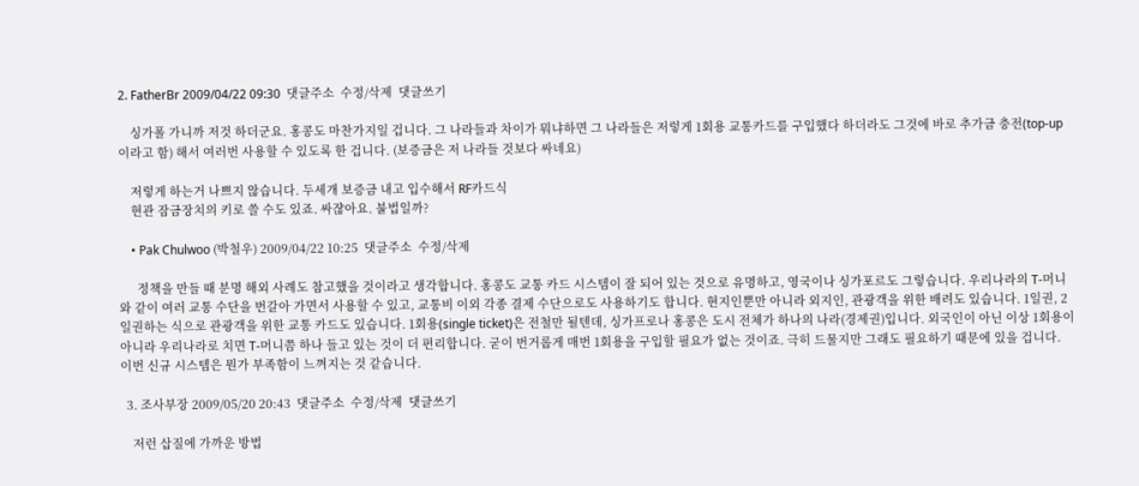2. FatherBr 2009/04/22 09:30  댓글주소  수정/삭제  댓글쓰기

    싱가폴 가니까 저것 하더군요. 홍콩도 마찬가지일 겁니다. 그 나라들과 차이가 뭐냐하면 그 나라들은 저렇게 1회용 교통카드를 구입했다 하더라도 그것에 바로 추가금 충전(top-up이라고 함) 해서 여러번 사용할 수 있도록 한 겁니다. (보증금은 저 나라들 것보다 싸네요)

    저렇게 하는거 나쁘지 않습니다. 두세개 보증금 내고 입수해서 RF카드식
    현관 잠금장치의 키로 쓸 수도 있죠. 싸쟎아요. 불법일까?

    • Pak Chulwoo (박철우) 2009/04/22 10:25  댓글주소  수정/삭제

      정책을 만들 때 분명 해외 사례도 참고했을 것이라고 생각합니다. 홍콩도 교통 카드 시스템이 잘 되어 있는 것으로 유명하고, 영국이나 싱가포르도 그렇습니다. 우리나라의 T-머니와 같이 여러 교통 수단을 번갈아 가면서 사용할 수 있고, 교통비 이외 각종 결제 수단으로도 사용하기도 합니다. 현지인뿐만 아니라 외지인, 관광객을 위한 배려도 있습니다. 1일권, 2일권하는 식으로 관광객을 위한 교통 카드도 있습니다. 1회용(single ticket)은 전철만 될텐데, 싱가프로나 홍콩은 도시 전체가 하나의 나라(경제권)입니다. 외국인이 아닌 이상 1회용이 아니라 우리나라로 치면 T-머니쯤 하나 들고 있는 것이 더 편리합니다. 굳이 번거롭게 매번 1회용을 구입할 필요가 없는 것이죠. 극히 드물지만 그래도 필요하기 때문에 있을 겁니다. 이번 신규 시스템은 뭔가 부족함이 느껴지는 것 같습니다.

  3. 조사부장 2009/05/20 20:43  댓글주소  수정/삭제  댓글쓰기

    저런 삽질에 가까운 방법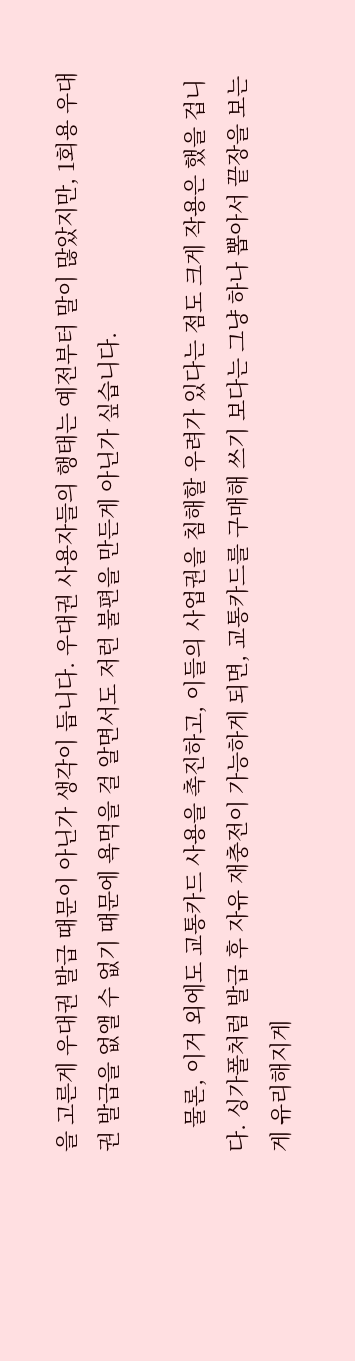을 고른게 우대권 발급 때문이 아닌가 생각이 듭니다. 우대권 사용자들의 행태는 예전부터 말이 많았지만, 1회용 우대권 발급을 없앨 수 없기 때문에 욕먹을 걸 알면서도 저런 불편을 만든게 아닌가 싶습니다.

    물론, 이거 외에도 교통카드 사용을 촉진하고, 이들의 사업권을 침해할 우려가 있다는 점도 크게 작용은 했을 겁니다. 싱가폴처럼 발급 후 자유 재충전이 가능하게 되면, 교통카드를 구매해 쓰기 보다는 그냥 하나 뽑아서 끝장을 보는게 유리해지게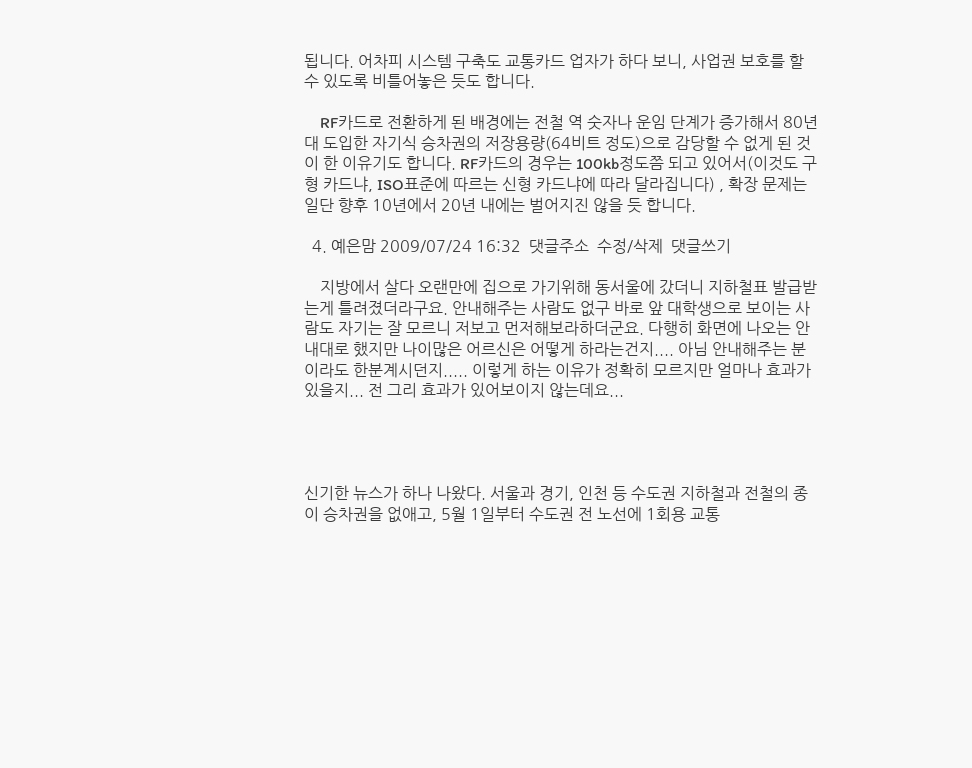됩니다. 어차피 시스템 구축도 교통카드 업자가 하다 보니, 사업권 보호를 할 수 있도록 비틀어놓은 듯도 합니다.

    RF카드로 전환하게 된 배경에는 전철 역 숫자나 운임 단계가 증가해서 80년대 도입한 자기식 승차권의 저장용량(64비트 정도)으로 감당할 수 없게 된 것이 한 이유기도 합니다. RF카드의 경우는 100kb정도쯤 되고 있어서(이것도 구형 카드냐, ISO표준에 따르는 신형 카드냐에 따라 달라집니다) , 확장 문제는 일단 향후 10년에서 20년 내에는 벌어지진 않을 듯 합니다.

  4. 예은맘 2009/07/24 16:32  댓글주소  수정/삭제  댓글쓰기

    지방에서 살다 오랜만에 집으로 가기위해 동서울에 갔더니 지하철표 발급받는게 틀려졌더라구요. 안내해주는 사람도 없구 바로 앞 대학생으로 보이는 사람도 자기는 잘 모르니 저보고 먼저해보라하더군요. 다행히 화면에 나오는 안내대로 했지만 나이많은 어르신은 어떻게 하라는건지.... 아님 안내해주는 분이라도 한분계시던지..... 이렇게 하는 이유가 정확히 모르지만 얼마나 효과가 있을지... 전 그리 효과가 있어보이지 않는데요...




신기한 뉴스가 하나 나왔다. 서울과 경기, 인천 등 수도권 지하철과 전철의 종이 승차권을 없애고, 5월 1일부터 수도권 전 노선에 1회용 교통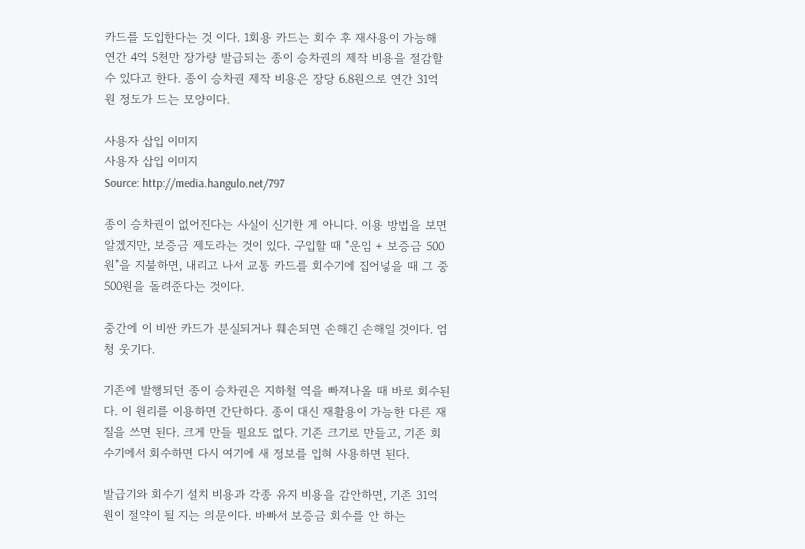카드를 도입한다는 것 이다. 1회용 카드는 회수 후 재사용이 가능해 연간 4억 5천만 장가량 발급되는 종이 승차권의 제작 비용을 절감할 수 있다고 한다. 종이 승차권 제작 비용은 장당 6.8원으로 연간 31억 원 정도가 드는 모양이다.

사용자 삽입 이미지
사용자 삽입 이미지
Source: http://media.hangulo.net/797

종이 승차권이 없어진다는 사실이 신기한 게 아니다. 이용 방법을 보면 알겠지만, 보증금 제도라는 것이 있다. 구입할 때 "운임 + 보증금 500원"을 지불하면, 내리고 나서 교통 카드를 회수기에 집어넣을 때 그 중 500원을 돌려준다는 것이다.

중간에 이 비싼 카드가 분실되거나 훼손되면 손해긴 손해일 것이다. 엄청 웃기다.

기존에 발행되던 종이 승차권은 지하철 역을 빠져나올 때 바로 회수된다. 이 원리를 이용하면 간단하다. 종이 대신 재활용이 가능한 다른 재질을 쓰면 된다. 크게 만들 필요도 없다. 기존 크기로 만들고, 기존 회수기에서 회수하면 다시 여기에 새 정보를 입혀 사용하면 된다.

발급기와 회수기 설치 비용과 각종 유지 비용을 감안하면, 기존 31억 원이 절약이 될 지는 의문이다. 바빠서 보증금 회수를 안 하는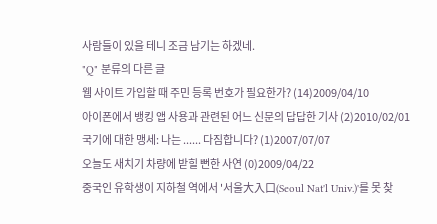사람들이 있을 테니 조금 남기는 하겠네.
"Q" 분류의 다른 글
웹 사이트 가입할 때 주민 등록 번호가 필요한가? (14)2009/04/10
아이폰에서 뱅킹 앱 사용과 관련된 어느 신문의 답답한 기사 (2)2010/02/01
국기에 대한 맹세: 나는 ...... 다짐합니다? (1)2007/07/07
오늘도 새치기 차량에 받힐 뻔한 사연 (0)2009/04/22
중국인 유학생이 지하철 역에서 '서울大入口(Seoul Nat'l Univ.)'를 못 찾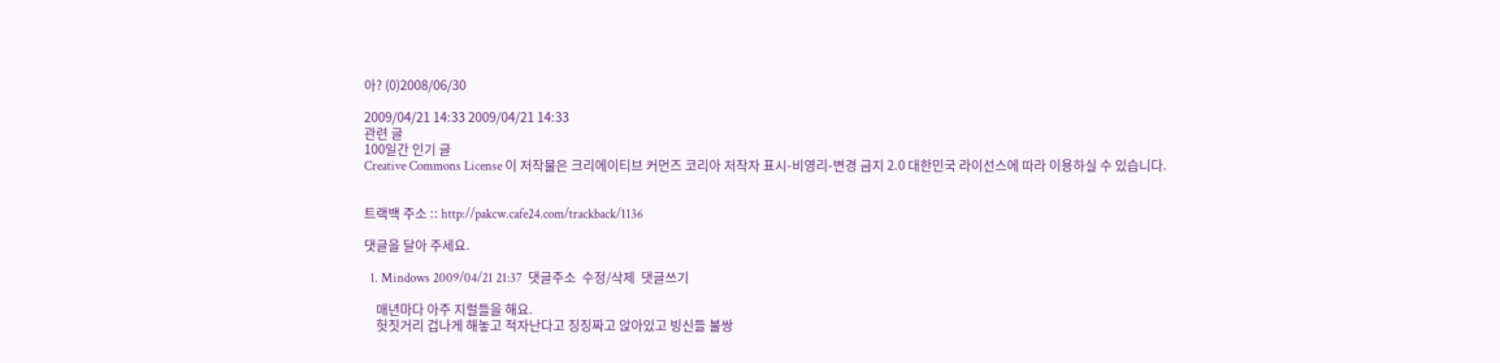아? (0)2008/06/30

2009/04/21 14:33 2009/04/21 14:33
관련 글
100일간 인기 글
Creative Commons License 이 저작물은 크리에이티브 커먼즈 코리아 저작자 표시-비영리-변경 금지 2.0 대한민국 라이선스에 따라 이용하실 수 있습니다.


트랙백 주소 :: http://pakcw.cafe24.com/trackback/1136

댓글을 달아 주세요.

  1. Mindows 2009/04/21 21:37  댓글주소  수정/삭제  댓글쓰기

    매년마다 아주 지럴들을 해요.
    헛짓거리 겁나게 해놓고 적자난다고 징징짜고 앉아있고 빙신들 불쌍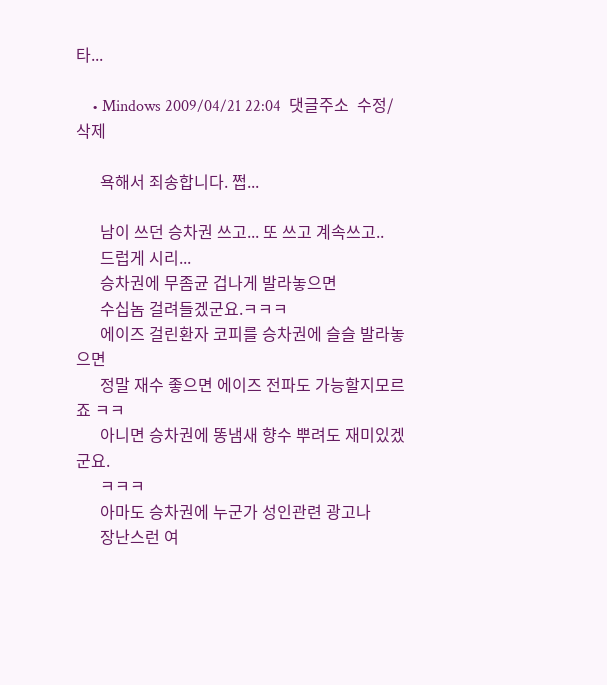타...

    • Mindows 2009/04/21 22:04  댓글주소  수정/삭제

      욕해서 죄송합니다. 쩝...

      남이 쓰던 승차권 쓰고... 또 쓰고 계속쓰고..
      드럽게 시리...
      승차권에 무좀균 겁나게 발라놓으면
      수십놈 걸려들겠군요.ㅋㅋㅋ
      에이즈 걸린환자 코피를 승차권에 슬슬 발라놓으면
      정말 재수 좋으면 에이즈 전파도 가능할지모르죠 ㅋㅋ
      아니면 승차권에 똥냄새 향수 뿌려도 재미있겠군요.
      ㅋㅋㅋ
      아마도 승차권에 누군가 성인관련 광고나
      장난스런 여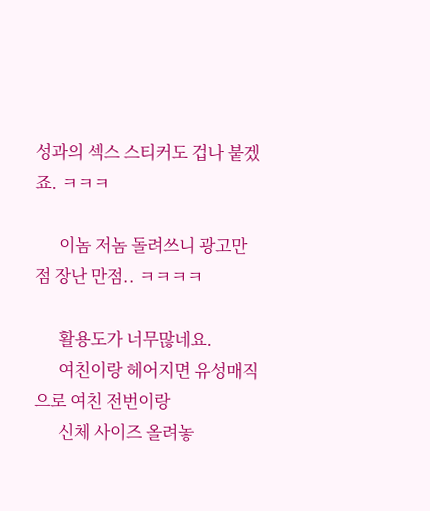성과의 섹스 스티커도 겁나 붙겠죠. ㅋㅋㅋ

      이놈 저놈 돌려쓰니 광고만점 장난 만점.. ㅋㅋㅋㅋ

      활용도가 너무많네요.
      여친이랑 헤어지면 유성매직으로 여친 전번이랑
      신체 사이즈 올려놓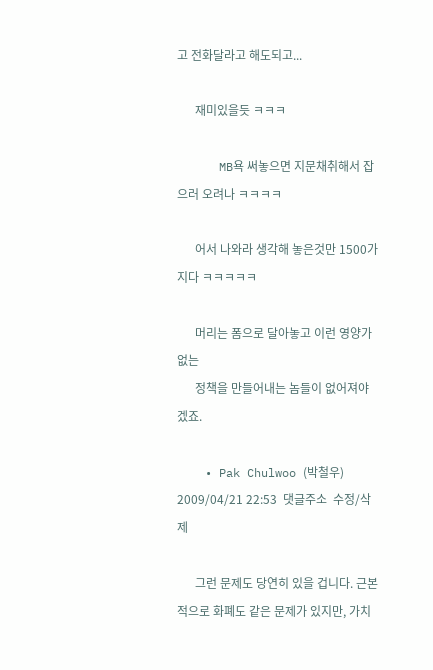고 전화달라고 해도되고...

      재미있을듯 ㅋㅋㅋ

      MB욕 써놓으면 지문채취해서 잡으러 오려나 ㅋㅋㅋㅋ

      어서 나와라 생각해 놓은것만 1500가지다 ㅋㅋㅋㅋㅋ

      머리는 폼으로 달아놓고 이런 영양가 없는
      정책을 만들어내는 놈들이 없어져야겠죠.

    • Pak Chulwoo (박철우) 2009/04/21 22:53  댓글주소  수정/삭제

      그런 문제도 당연히 있을 겁니다. 근본적으로 화폐도 같은 문제가 있지만, 가치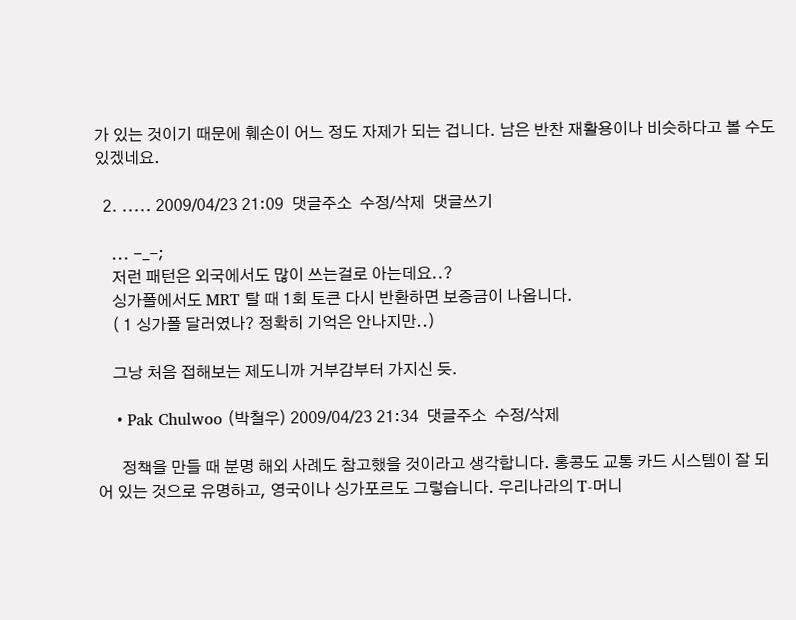가 있는 것이기 때문에 훼손이 어느 정도 자제가 되는 겁니다. 남은 반찬 재활용이나 비슷하다고 볼 수도 있겠네요.

  2. ..... 2009/04/23 21:09  댓글주소  수정/삭제  댓글쓰기

    ... -_-;
    저런 패턴은 외국에서도 많이 쓰는걸로 아는데요..?
    싱가폴에서도 MRT 탈 때 1회 토큰 다시 반환하면 보증금이 나옵니다.
    ( 1 싱가폴 달러였나? 정확히 기억은 안나지만..)

    그낭 처음 접해보는 제도니까 거부감부터 가지신 듯.

    • Pak Chulwoo (박철우) 2009/04/23 21:34  댓글주소  수정/삭제

      정책을 만들 때 분명 해외 사례도 참고했을 것이라고 생각합니다. 홍콩도 교통 카드 시스템이 잘 되어 있는 것으로 유명하고, 영국이나 싱가포르도 그렇습니다. 우리나라의 T-머니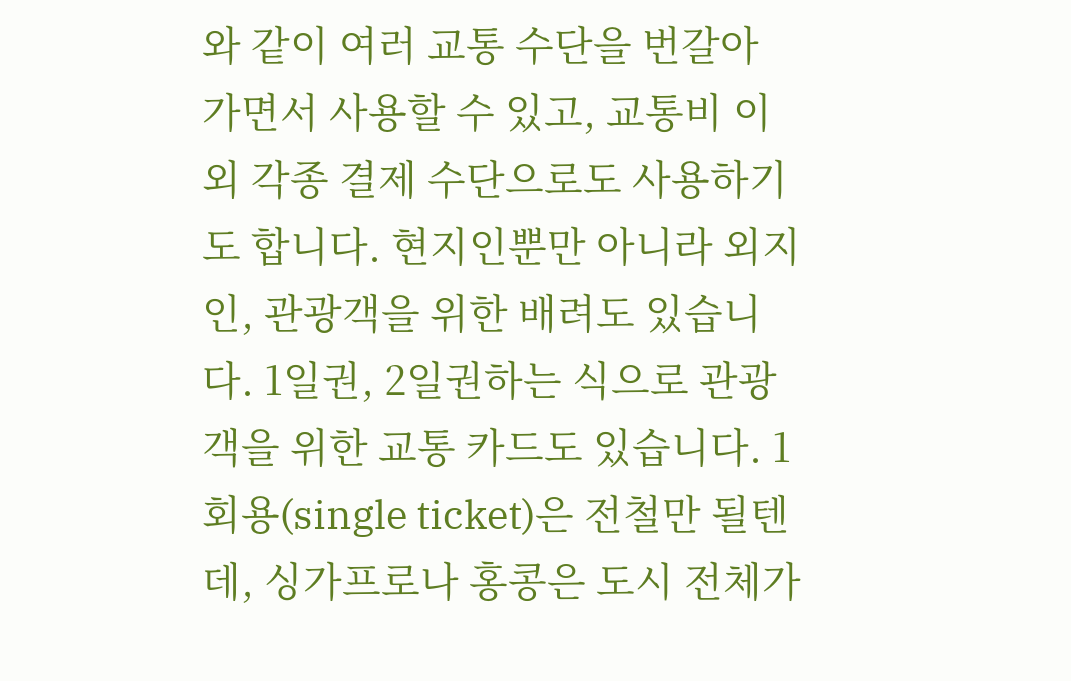와 같이 여러 교통 수단을 번갈아 가면서 사용할 수 있고, 교통비 이외 각종 결제 수단으로도 사용하기도 합니다. 현지인뿐만 아니라 외지인, 관광객을 위한 배려도 있습니다. 1일권, 2일권하는 식으로 관광객을 위한 교통 카드도 있습니다. 1회용(single ticket)은 전철만 될텐데, 싱가프로나 홍콩은 도시 전체가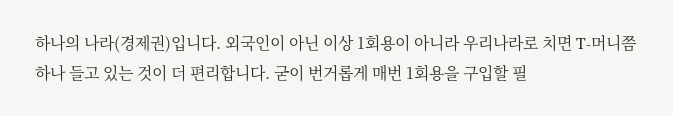하나의 나라(경제권)입니다. 외국인이 아닌 이상 1회용이 아니라 우리나라로 치면 T-머니쯤 하나 들고 있는 것이 더 편리합니다. 굳이 번거롭게 매번 1회용을 구입할 필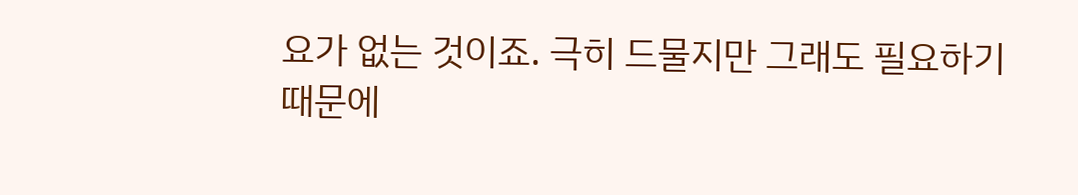요가 없는 것이죠. 극히 드물지만 그래도 필요하기 때문에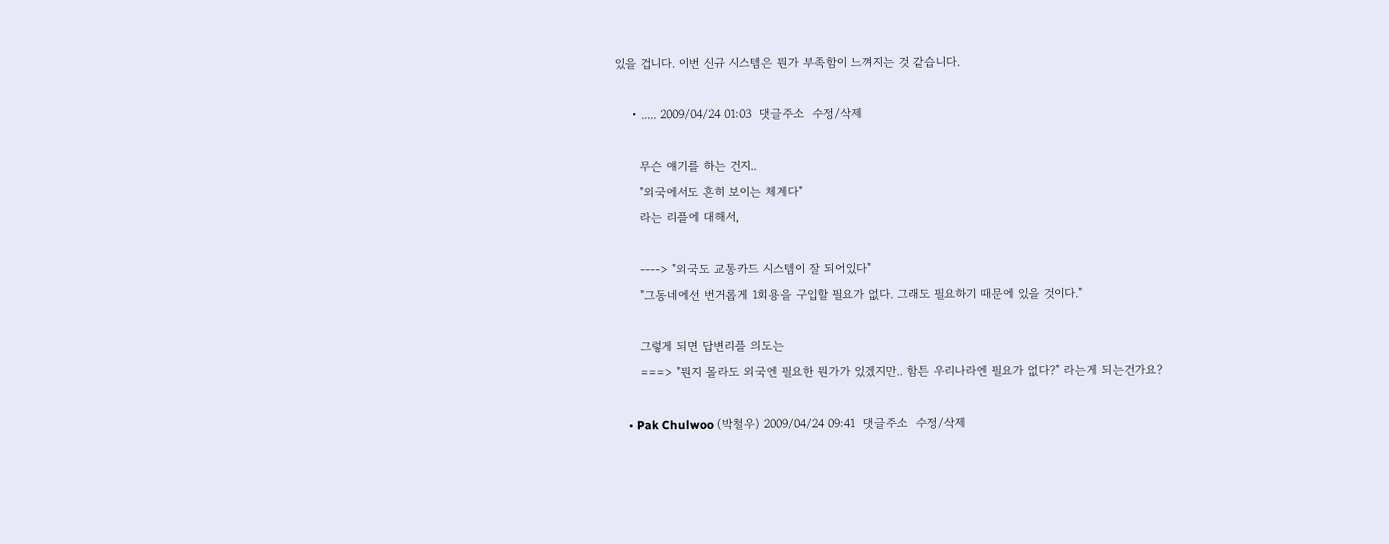있을 겁니다. 이번 신규 시스템은 뭔가 부족함이 느껴지는 것 같습니다.

    • ..... 2009/04/24 01:03  댓글주소  수정/삭제

      무슨 얘기를 하는 건지..
      "외국에서도 흔히 보이는 체계다"
      라는 리플에 대해서,

      ----> "외국도 교통카드 시스템이 잘 되어있다"
      "그동네에선 번거롭게 1회용을 구입할 필요가 없다. 그래도 필요하기 때문에 있을 것이다."

      그렇게 되면 답변리플 의도는
      ===> "뭔지 몰라도 외국엔 필요한 뭔가가 있겠지만.. 함튼 우리나라엔 필요가 없다?" 라는게 되는건가요?

    • Pak Chulwoo (박철우) 2009/04/24 09:41  댓글주소  수정/삭제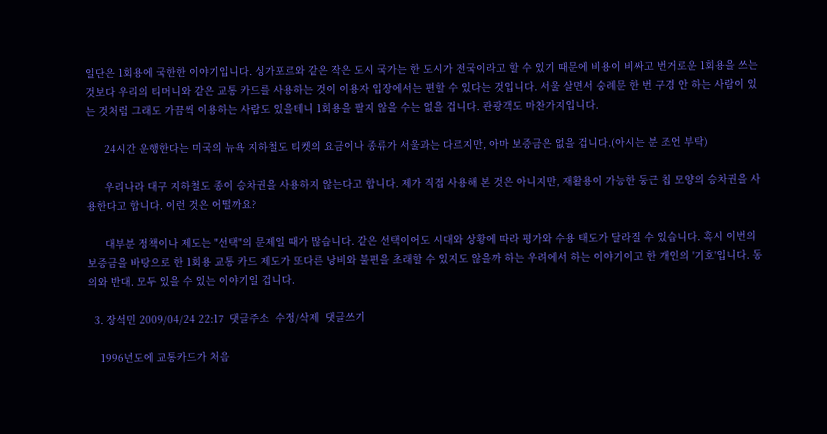일단은 1회용에 국한한 이야기입니다. 싱가포르와 같은 작은 도시 국가는 한 도시가 전국이라고 할 수 있기 때문에 비용이 비싸고 번거로운 1회용을 쓰는 것보다 우리의 티머니와 같은 교통 카드를 사용하는 것이 이용자 입장에서는 편할 수 있다는 것입니다. 서울 살면서 숭례문 한 번 구경 안 하는 사람이 있는 것처럼 그래도 가끔씩 이용하는 사람도 있을테니 1회용을 팔지 않을 수는 없을 겁니다. 관광객도 마찬가지입니다.

      24시간 운행한다는 미국의 뉴욕 지하철도 티켓의 요금이나 종류가 서울과는 다르지만, 아마 보증금은 없을 겁니다.(아시는 분 조언 부탁)

      우리나라 대구 지하철도 종이 승차권을 사용하지 않는다고 합니다. 제가 직접 사용해 본 것은 아니지만, 재활용이 가능한 둥근 칩 모양의 승차권을 사용한다고 합니다. 이런 것은 어떨까요?

      대부분 정책이나 제도는 "선택"의 문제일 때가 많습니다. 같은 선택이어도 시대와 상황에 따라 평가와 수용 태도가 달라질 수 있습니다. 혹시 이번의 보증금을 바탕으로 한 1회용 교통 카드 제도가 또다른 낭비와 불편을 초래할 수 있지도 않을까 하는 우려에서 하는 이야기이고 한 개인의 '기호'입니다. 동의와 반대. 모두 있을 수 있는 이야기일 겁니다.

  3. 장석민 2009/04/24 22:17  댓글주소  수정/삭제  댓글쓰기

    1996년도에 교통카드가 처음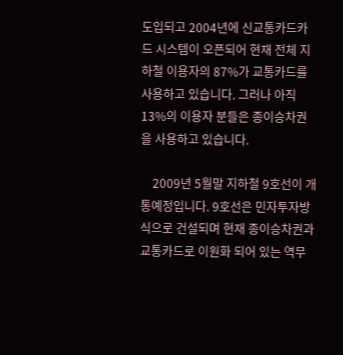도입되고 2004년에 신교통카드카드 시스템이 오픈되어 현재 전체 지하철 이용자의 87%가 교통카드를 사용하고 있습니다. 그러나 아직 13%의 이용자 분들은 종이승차권을 사용하고 있습니다.

    2009년 5월말 지하철 9호선이 개통예정입니다. 9호선은 민자투자방식으로 건설되며 현재 종이승차권과 교통카드로 이원화 되어 있는 역무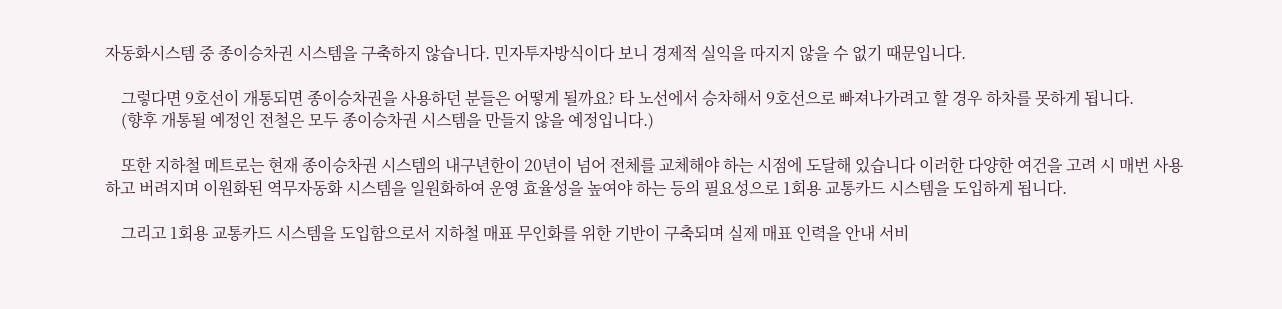자동화시스템 중 종이승차권 시스템을 구축하지 않습니다. 민자투자방식이다 보니 경제적 실익을 따지지 않을 수 없기 때문입니다.

    그렇다면 9호선이 개통되면 종이승차권을 사용하던 분들은 어떻게 될까요? 타 노선에서 승차해서 9호선으로 빠져나가려고 할 경우 하차를 못하게 됩니다.
    (향후 개통될 예정인 전철은 모두 종이승차권 시스템을 만들지 않을 예정입니다.)

    또한 지하철 메트로는 현재 종이승차권 시스템의 내구년한이 20년이 넘어 전체를 교체해야 하는 시점에 도달해 있습니다 이러한 다양한 여건을 고려 시 매번 사용하고 버려지며 이원화된 역무자동화 시스템을 일원화하여 운영 효율성을 높여야 하는 등의 필요성으로 1회용 교통카드 시스템을 도입하게 됩니다.

    그리고 1회용 교통카드 시스템을 도입함으로서 지하철 매표 무인화를 위한 기반이 구축되며 실제 매표 인력을 안내 서비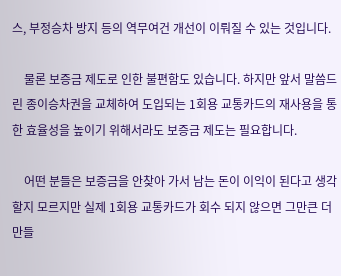스, 부정승차 방지 등의 역무여건 개선이 이뤄질 수 있는 것입니다.

    물론 보증금 제도로 인한 불편함도 있습니다. 하지만 앞서 말씀드린 종이승차권을 교체하여 도입되는 1회용 교통카드의 재사용을 통한 효율성을 높이기 위해서라도 보증금 제도는 필요합니다.

    어떤 분들은 보증금을 안찾아 가서 남는 돈이 이익이 된다고 생각할지 모르지만 실제 1회용 교통카드가 회수 되지 않으면 그만큰 더 만들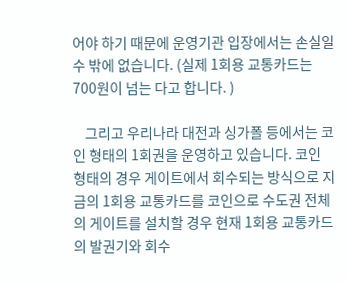어야 하기 때문에 운영기관 입장에서는 손실일 수 밖에 없습니다. (실제 1회용 교통카드는 700원이 넘는 다고 합니다. )

    그리고 우리나라 대전과 싱가폴 등에서는 코인 형태의 1회권을 운영하고 있습니다. 코인 형태의 경우 게이트에서 회수되는 방식으로 지금의 1회용 교통카드를 코인으로 수도권 전체의 게이트를 설치할 경우 현재 1회용 교통카드의 발권기와 회수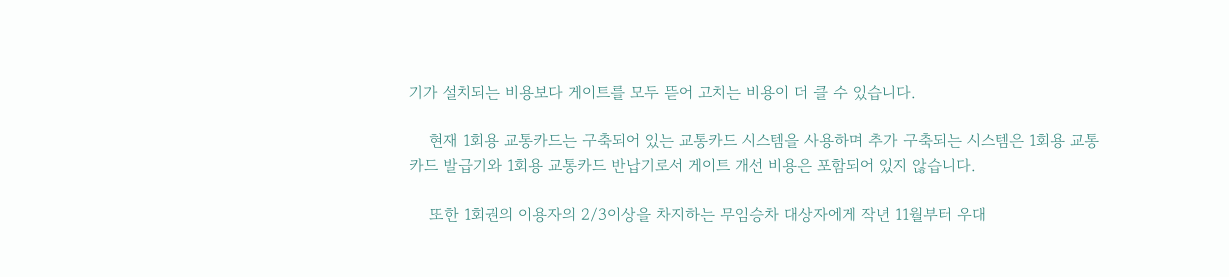기가 설치되는 비용보다 게이트를 모두 뜯어 고치는 비용이 더 클 수 있습니다.

    현재 1회용 교통카드는 구축되어 있는 교통카드 시스템을 사용하며 추가 구축되는 시스템은 1회용 교통카드 발급기와 1회용 교통카드 반납기로서 게이트 개선 비용은 포함되어 있지 않습니다.

    또한 1회권의 이용자의 2/3이상을 차지하는 무임승차 대상자에게 작년 11월부터 우대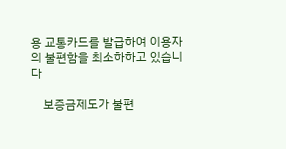용 교통카드를 발급하여 이용자의 불편함을 최소하하고 있습니다

    보증금제도가 불편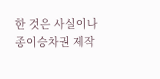한 것은 사실이나 종이승차권 제작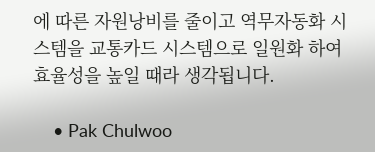에 따른 자원낭비를 줄이고 역무자동화 시스템을 교통카드 시스템으로 일원화 하여 효율성을 높일 때라 생각됩니다.

    • Pak Chulwoo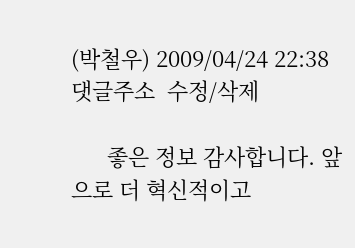(박철우) 2009/04/24 22:38  댓글주소  수정/삭제

      좋은 정보 감사합니다. 앞으로 더 혁신적이고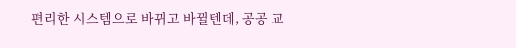편리한 시스템으로 바뀌고 바뀔텐데, 공공 교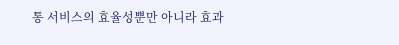통 서비스의 효율성뿐만 아니라 효과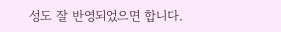성도 잘 반영되었으면 합니다.